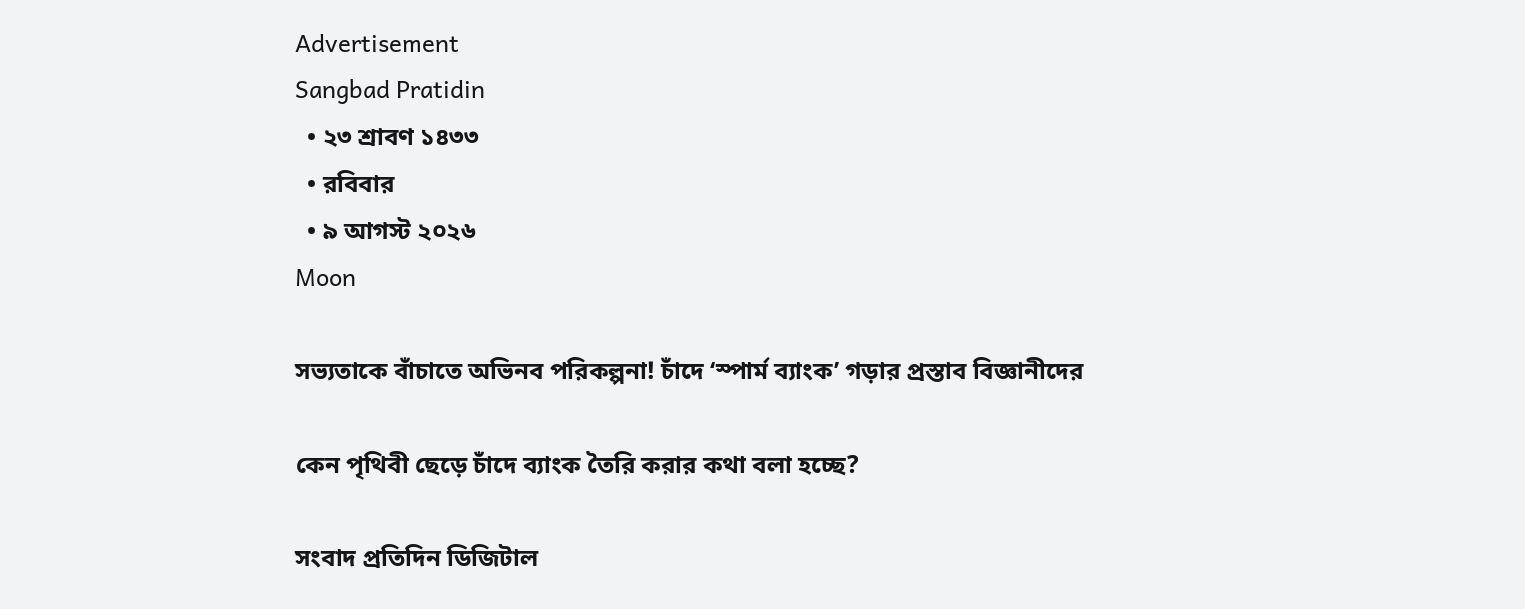Advertisement
Sangbad Pratidin
  • ২৩ শ্রাবণ ১৪৩৩
  • রবিবার
  • ৯ আগস্ট ২০২৬
Moon

সভ্যতাকে বাঁচাতে অভিনব পরিকল্পনা! চাঁদে ‘স্পার্ম ব্যাংক’ গড়ার প্রস্তাব বিজ্ঞানীদের

কেন পৃথিবী ছেড়ে চাঁদে ব্যাংক তৈরি করার কথা বলা হচ্ছে?

সংবাদ প্রতিদিন ডিজিটাল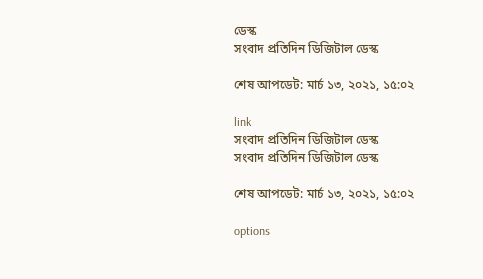ডেস্ক
সংবাদ প্রতিদিন ডিজিটাল ডেস্ক

শেষ আপডেট: মার্চ ১৩, ২০২১, ১৫:০২

link
সংবাদ প্রতিদিন ডিজিটাল ডেস্ক
সংবাদ প্রতিদিন ডিজিটাল ডেস্ক

শেষ আপডেট: মার্চ ১৩, ২০২১, ১৫:০২

options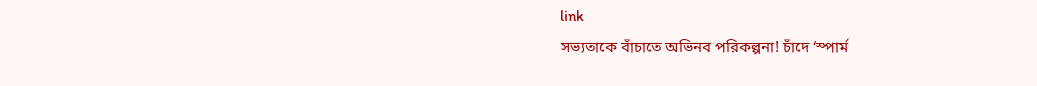link
সভ্যতাকে বাঁচাতে অভিনব পরিকল্পনা! চাঁদে ‘স্পার্ম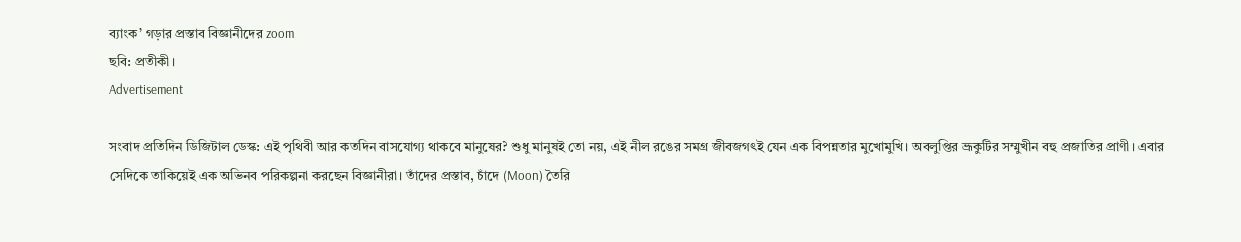ব্যাংক’ গড়ার প্রস্তাব বিজ্ঞানীদের zoom
ছবি: প্রতীকী।
Advertisement

সংবাদ প্রতিদিন ডিজিটাল ডেস্ক: এই পৃথিবী আর কতদিন বাসযোগ্য থাকবে মানুষের? শুধু মানুষই তো নয়, এই নীল রঙের সমগ্র জীবজগৎই যেন এক বিপন্নতার মুখোমুখি। অবলুপ্তির ভ্রূকুটির সম্মুখীন বহু প্রজাতির প্রাণী। এবার সেদিকে তাকিয়েই এক অভিনব পরিকল্পনা করছেন বিজ্ঞানীরা। তাঁদের প্রস্তাব, চাঁদে (Moon) তৈরি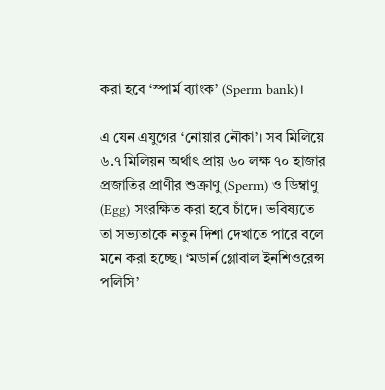করা হবে ‘স্পার্ম ব্যাংক’ (Sperm bank)।

এ যেন এযুগের ‘নোয়ার নৌকা’। সব মিলিয়ে ৬.৭ মিলিয়ন অর্থাৎ প্রায় ৬০ লক্ষ ৭০ হাজার প্রজাতির প্রাণীর শুক্রাণু (Sperm) ও ডিম্বাণু (Egg) সংরক্ষিত করা হবে চাঁদে। ভবিষ্যতে তা সভ্যতাকে নতুন দিশা দেখাতে পারে বলে মনে করা হচ্ছে। ‘মডার্ন গ্লোবাল ইনশিওরেন্স পলিসি’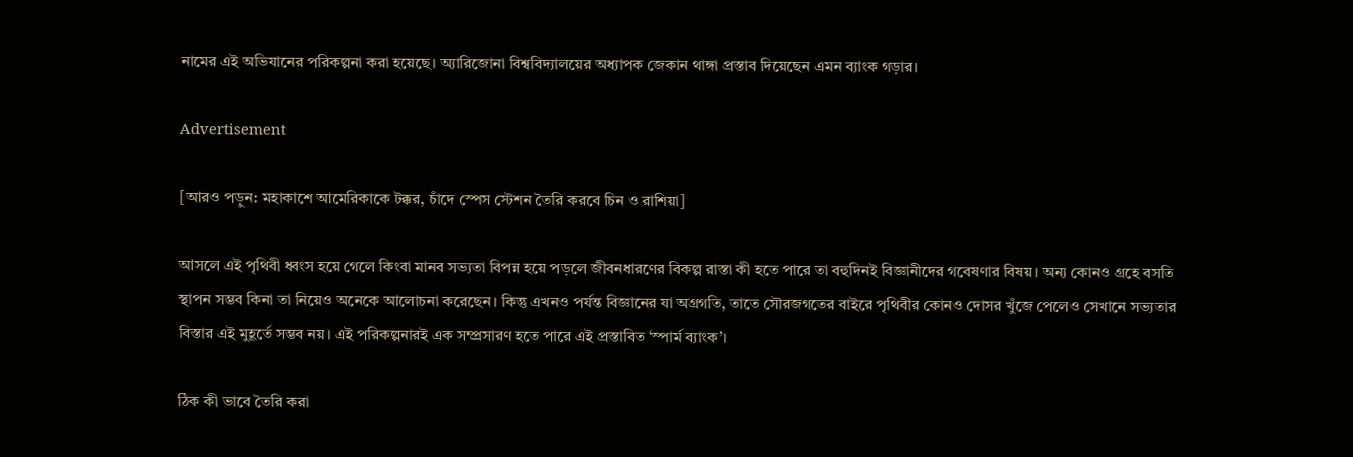নামের এই অভিযানের পরিকল্পনা করা হয়েছে। অ্যারিজোনা বিশ্ববিদ্যালয়ের অধ্যাপক জেকান থাঙ্গা প্রস্তাব দিয়েছেন এমন ব্যাংক গড়ার।

Advertisement

[আরও পড়ুন: মহাকাশে আমেরিকাকে টক্কর, চাঁদে স্পেস স্টেশন তৈরি করবে চিন ও রাশিয়া]

আসলে এই পৃথিবী ধ্বংস হয়ে গেলে কিংবা মানব সভ্যতা বিপন্ন হয়ে পড়লে জীবনধারণের বিকল্প রাস্তা কী হতে পারে তা বহুদিনই বিজ্ঞানীদের গবেষণার বিষয়। অন্য কোনও গ্রহে বসতি স্থাপন সম্ভব কিনা তা নিয়েও অনেকে আলোচনা করেছেন। কিন্তু এখনও পর্যন্ত বিজ্ঞানের যা অগ্রগতি, তাতে সৌরজগতের বাইরে পৃথিবীর কোনও দোসর খুঁজে পেলেও সেখানে সভ্যতার বিস্তার এই মুহূর্তে সম্ভব নয়। এই পরিকল্পনারই এক সম্প্রসারণ হতে পারে এই প্রস্তাবিত ‘স্পার্ম ব্যাংক’।

ঠিক কী ভাবে তৈরি করা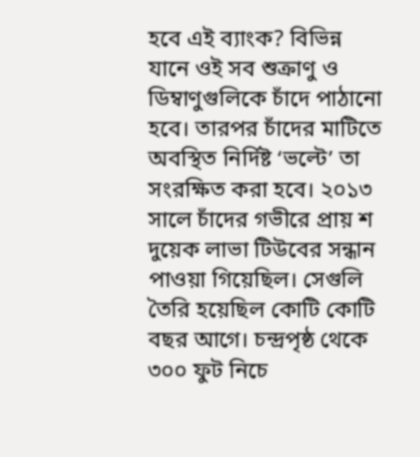হবে এই ব্যাংক? বিভিন্ন যানে ওই সব শুক্রাণু ও ডিম্বাণুগুলিকে চাঁদে পাঠানো হবে। তারপর চাঁদের মাটিতে অবস্থিত নির্দিষ্ট ‘ভল্টে’ তা সংরক্ষিত করা হবে। ২০১৩ সালে চাঁদের গভীরে প্রায় শ দুয়েক লাভা টিউবের সন্ধান পাওয়া গিয়েছিল। সেগুলি তৈরি হয়েছিল কোটি কোটি বছর আগে। চন্দ্রপৃষ্ঠ থেকে ৩০০ ফুট নিচে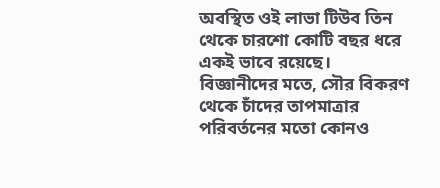অবস্থিত ওই লাভা টিউব তিন থেকে চারশো কোটি বছর ধরে একই ভাবে রয়েছে। বিজ্ঞানীদের মতে, সৌর বিকরণ থেকে চাঁদের তাপমাত্রার পরিবর্তনের মতো কোনও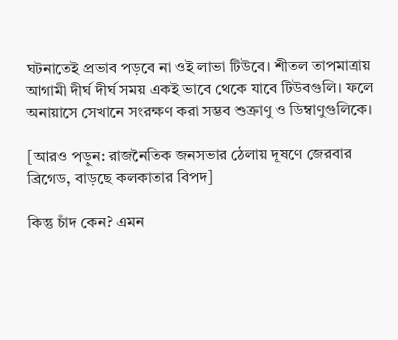ঘটনাতেই প্রভাব পড়বে না ওই লাভা টিউবে। শীতল তাপমাত্রায় আগামী দীর্ঘ দীর্ঘ সময় একই ভাবে থেকে যাবে টিউবগুলি। ফলে অনায়াসে সেখানে সংরক্ষণ করা সম্ভব শুক্রাণু ও ডিম্বাণুগুলিকে।

[আরও পড়ুন: রাজনৈতিক জনসভার ঠেলায় দূষণে জেরবার ব্রিগেড, বাড়ছে কলকাতার বিপদ]

কিন্তু চাঁদ কেন? এমন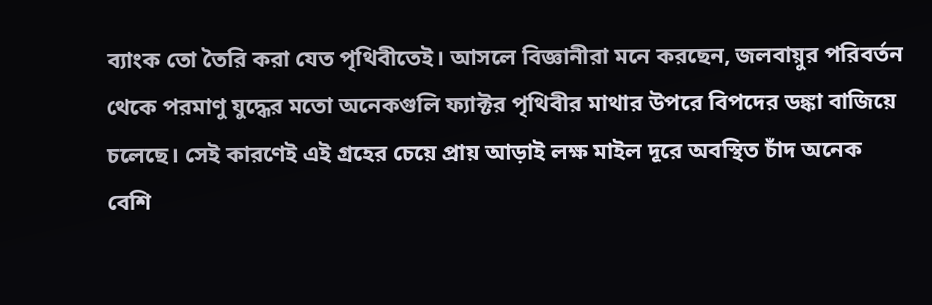ব্যাংক তো তৈরি করা যেত পৃথিবীতেই। আসলে বিজ্ঞানীরা মনে করছেন, জলবায়ুর পরিবর্তন থেকে পরমাণু যুদ্ধের মতো অনেকগুলি ফ্যাক্টর পৃথিবীর মাথার উপরে বিপদের ডঙ্কা বাজিয়ে চলেছে। সেই কারণেই এই গ্রহের চেয়ে প্রায় আড়াই লক্ষ মাইল দূরে অবস্থিত চাঁদ অনেক বেশি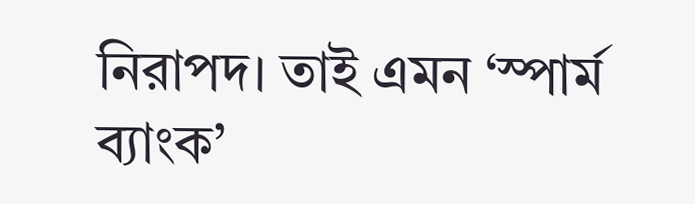নিরাপদ। তাই এমন ‘স্পার্ম ব্যাংক’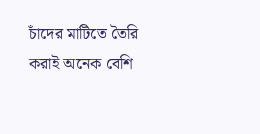চাঁদের মাটিতে তৈরি করাই অনেক বেশি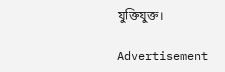যুক্তিযুক্ত।

Advertisement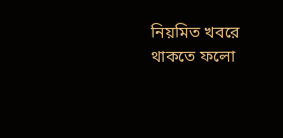নিয়মিত খবরে থাকতে ফলো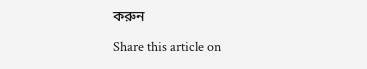করুন

Share this article on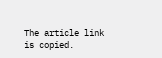The article link is copied.